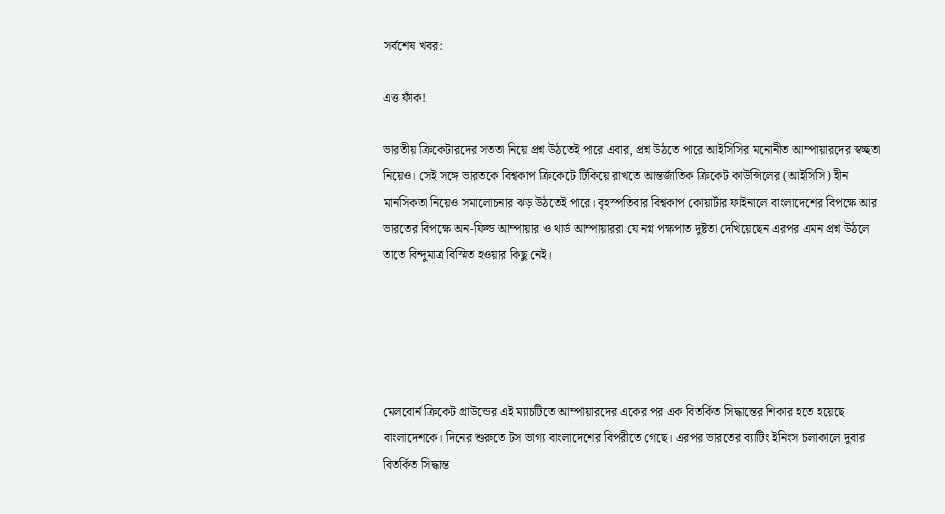সর্বশেষ খবর:

এত্ত ফাঁক!

ভারতীয় ক্রিকেটারদের সততা নিয়ে প্রশ্ন উঠতেই পারে এবার, প্রশ্ন উঠতে পারে আইসিসির মনোনীত আম্পায়ারদের স্বচ্ছতা নিয়েও। সেই সঙ্গে ভারতকে বিশ্বকাপ ক্রিকেটে টিকিয়ে রাখতে আন্তর্জাতিক ক্রিকেট কাউন্সিলের (আইসিসি) হীন মানসিকতা নিয়েও সমালোচনার ঝড় উঠতেই পারে। বৃহস্পতিবার বিশ্বকাপ কোয়ার্টার ফাইনালে বাংলাদেশের বিপক্ষে আর ভারতের বিপক্ষে অন-ফিল্ড আম্পায়ার ও থার্ড আম্পায়াররা যে নগ্ন পক্ষপাত দুষ্টতা দেখিয়েছেন এরপর এমন প্রশ্ন উঠলে তাতে বিন্দুমাত্র বিস্মিত হওয়ার কিছু নেই।





মেলবোর্ন ক্রিকেট গ্রাউন্ডের এই ম্যাচটিতে আম্পায়ারদের একের পর এক বিতর্কিত সিদ্ধান্তের শিকার হতে হয়েছে বাংলাদেশকে। দিনের শুরুতে টস ভাগ্য বাংলাদেশের বিপরীতে গেছে। এরপর ভারতের ব্যাটিং ইনিংস চলাকালে দুবার বিতর্কিত সিদ্ধান্ত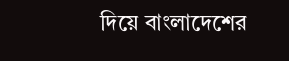দিয়ে বাংলাদেশের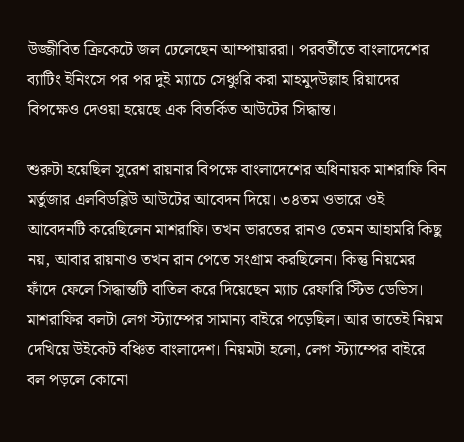উজ্জীবিত ক্রিকেটে জল ঢেলেছেন আম্পায়াররা। পরবর্তীতে বাংলাদেশের ব্যাটিং ইনিংসে পর পর দুই ম্যাচে সেঞ্চুরি করা মাহমুদউল্লাহ রিয়াদের বিপক্ষেও দেওয়া হয়েছে এক বিতর্কিত আউটের সিদ্ধান্ত।

শুরুটা হয়েছিল সুরেশ রায়নার বিপক্ষে বাংলাদেশের অধিনায়ক মাশরাফি বিন মর্তুজার এলবিডব্লিউ আউটের আবেদন দিয়ে। ৩৪তম ওভারে ওই আবেদনটি করেছিলেন মাশরাফি। তখন ভারতের রানও তেমন আহামরি কিছু নয়, আবার রায়নাও তখন রান পেতে সংগ্রাম করছিলেন। কিন্তু নিয়মের ফাঁদে ফেলে সিদ্ধান্তটি বাতিল করে দিয়েছেন ম্যাচ রেফারি স্টিভ ডেভিস। মাশরাফির বলটা লেগ স্ট্যাম্পের সামান্য বাইরে পড়েছিল। আর তাতেই নিয়ম দেখিয়ে উইকেট বঞ্চিত বাংলাদেশ। নিয়মটা হলো, লেগ স্ট্যাম্পের বাইরে বল পড়লে কোনো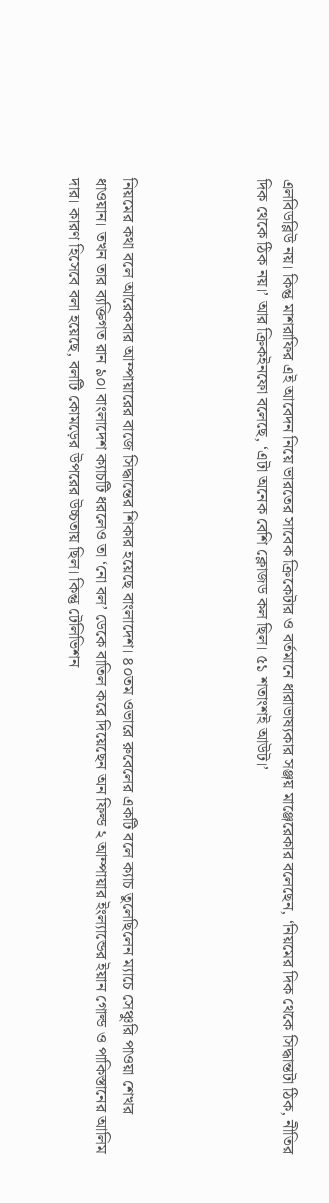এলবিডব্লিউ নয়। কিন্তু মাশরাফির এই আবেদন নিয়ে ভারতের সাবেক ক্রিকেটার ও বর্তমানে ধারাভাষ্যকার সঞ্জয় মাঞ্জেরেকার বলেছেন, ‘নিয়মের দিক থেকে সিদ্ধান্তটা ঠিক, নীতির দিক থেকে ঠিক নয়।’ আর ক্রিকইনফো বলেছে, ‘এটা অনেক বেশি ক্লোজড কল ছিল। ৫১ শতাংশই আউট।’




নিয়মের কথা বলে আরেকবার আম্পায়ারের বাজে সিদ্ধান্তের শিকার হয়েছে বাংলাদেশ। ৪০তম ওভারে রুবেলের একটি বলে ক্যাচ তুলেছিলেন ম্যাচে সেঞ্চুরি পাওয়া শেখর ধাওয়ান। তখন তার ব্যক্তিগত রান ৯০। বাংলাদেশ ক্যাচটি ধরলেও তা ‘নো বল’ ডেকে বাতিল করে দিয়েছেন অন ফিল্ড ২ আম্পায়ার ইংল্যান্ডের ইয়ান গোল্ড ও পাকিস্তানের আলিম দার। কারণ হিসেবে বলা হয়েছে, বলটি কোমড়ের উপরের উচ্চতায় ছিল। কিন্তু টেলিভিশন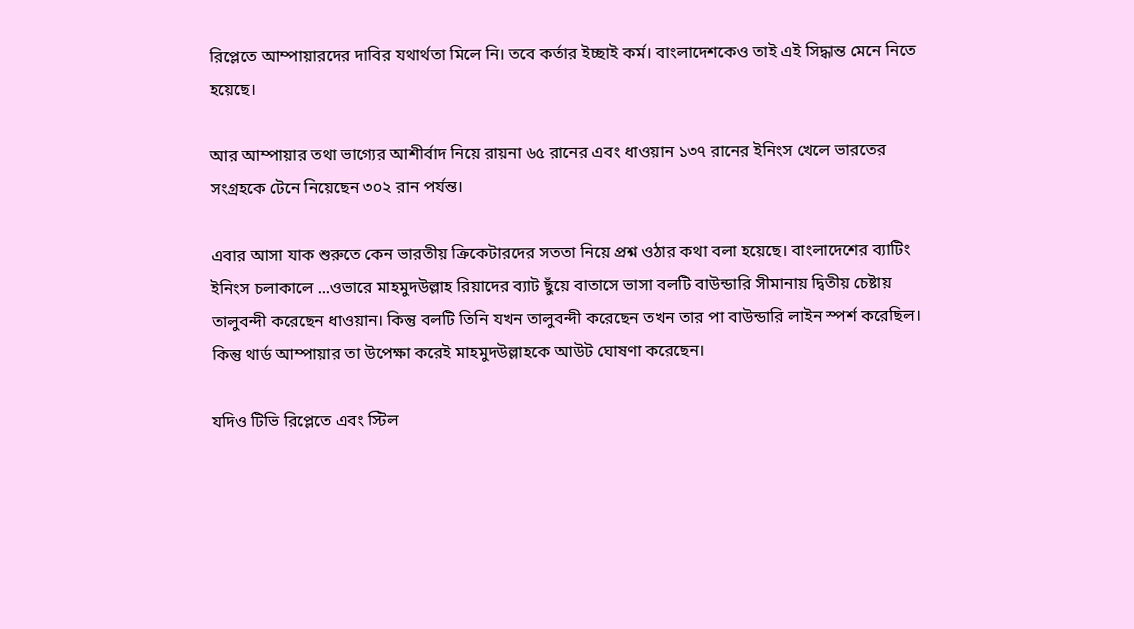রিপ্লেতে আম্পায়ারদের দাবির যথার্থতা মিলে নি। তবে কর্তার ইচ্ছাই কর্ম। বাংলাদেশকেও তাই এই সিদ্ধান্ত মেনে নিতে হয়েছে।

আর আম্পায়ার তথা ভাগ্যের আশীর্বাদ নিয়ে রায়না ৬৫ রানের এবং ধাওয়ান ১৩৭ রানের ইনিংস খেলে ভারতের সংগ্রহকে টেনে নিয়েছেন ৩০২ রান পর্যন্ত।

এবার আসা যাক শুরুতে কেন ভারতীয় ক্রিকেটারদের সততা নিয়ে প্রশ্ন ওঠার কথা বলা হয়েছে। বাংলাদেশের ব্যাটিং ইনিংস চলাকালে ...ওভারে মাহমুদউল্লাহ রিয়াদের ব্যাট ছুঁয়ে বাতাসে ভাসা বলটি বাউন্ডারি সীমানায় দ্বিতীয় চেষ্টায় তালুবন্দী করেছেন ধাওয়ান। কিন্তু বলটি তিনি যখন তালুবন্দী করেছেন তখন তার পা বাউন্ডারি লাইন স্পর্শ করেছিল। কিন্তু থার্ড আম্পায়ার তা উপেক্ষা করেই মাহমুদউল্লাহকে আউট ঘোষণা করেছেন।

যদিও টিভি রিপ্লেতে এবং স্টিল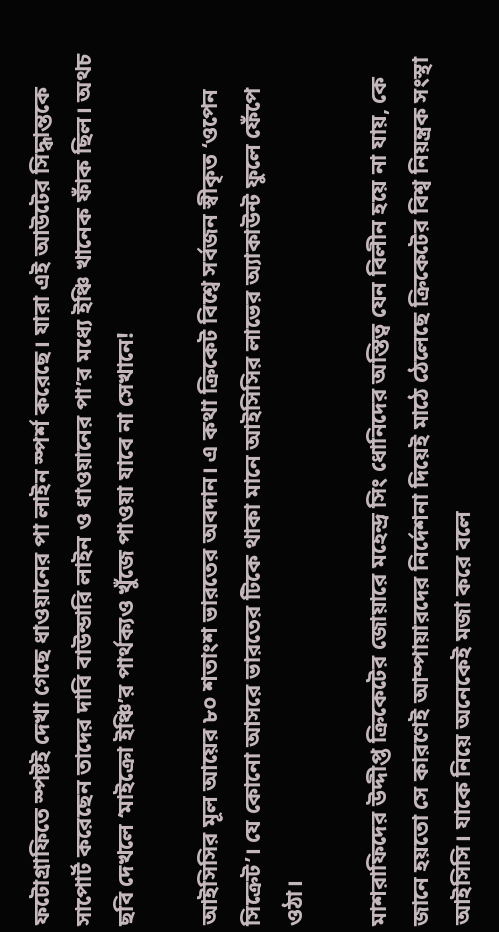ফটোগ্রাফিতে স্পষ্টই দেখা গেছে ধাওয়ানের পা লাইন স্পর্শ করেছে। যারা এই আউটের সিদ্ধান্তকে সাপোর্ট করেছেন তাদের দাবি বাউন্ডারি লাইন ও ধাওয়ানের পা’র মধ্যে ইঞ্চি খানেক ফাঁক ছিল। অথচ ছবি দেখলে ‘মাইক্রো ইঞ্চি’র পার্থক্যও খুঁজে পাওয়া যাবে না সেখানে!

আইসিসির মূল আয়ের ৮০ শতাংশ ভারতের অবদান। এ কথা ক্রিকেট বিশ্বে সর্বজন স্বীকৃত ‘ওপেন সিক্রেট’। যে কোনো আসরে ভারতের টিকে থাকা মানে আইসিসির লাভের অ্যাকাউন্ট ফুলে ফেঁপে ওঠা।

মাশরাফিদের উদ্দীপ্ত ক্রিকেটের জোয়ারে মহেন্দ্র সিং ধোনিদের অস্তিত্ব যেন বিলীন হয়ে না যায়, কে জানে হয়তো সে কারণেই আম্পায়ারদের নির্দেশনা দিয়েই মাঠে ঠেলেছে ক্রিকেটের বিশ্ব নিয়ন্ত্রক সংস্থা আইসিসি। যাকে নিয়ে অনেকেই মজা করে বলে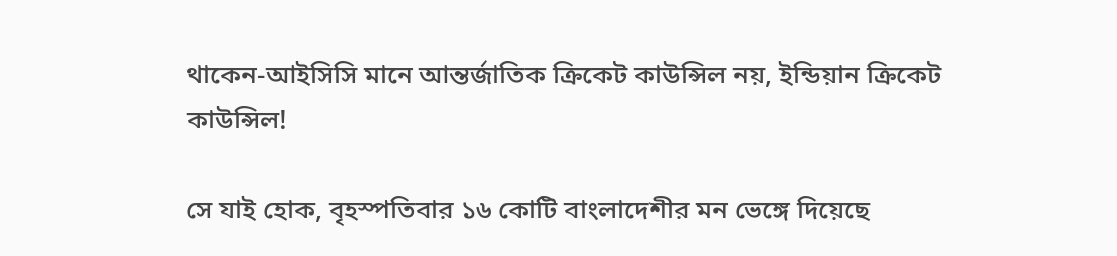থাকেন-আইসিসি মানে আন্তর্জাতিক ক্রিকেট কাউন্সিল নয়, ইন্ডিয়ান ক্রিকেট কাউন্সিল!

সে যাই হোক, বৃহস্পতিবার ১৬ কোটি বাংলাদেশীর মন ভেঙ্গে দিয়েছে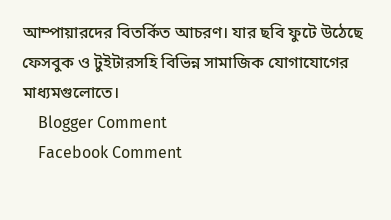আম্পায়ারদের বিতর্কিত আচরণ। যার ছবি ফুটে উঠেছে ফেসবুক ও টুইটারসহি বিভিন্ন সামাজিক যোগাযোগের মাধ্যমগুলোতে।
    Blogger Comment
    Facebook Comment